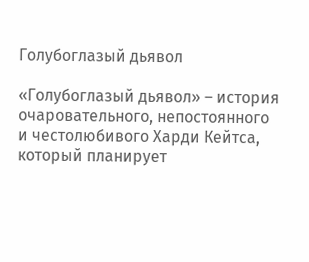Голубоглазый дьявол

«Голубоглазый дьявол» – история очаровательного, непостоянного и честолюбивого Харди Кейтса, который планирует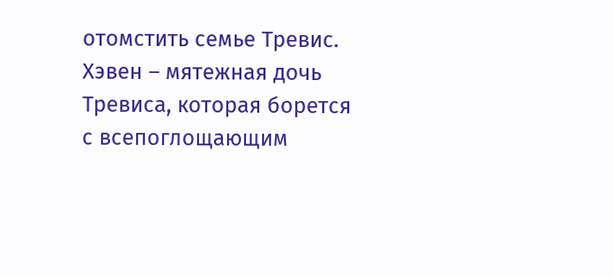отомстить семье Тревис. Хэвен – мятежная дочь Тревиса, которая борется с всепоглощающим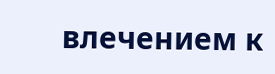влечением к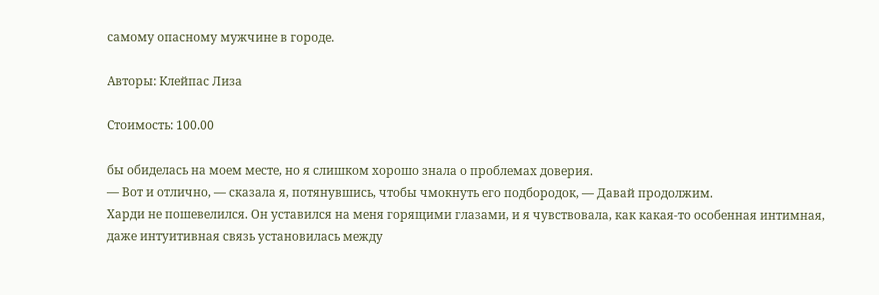самому опасному мужчине в городе.

Авторы: Клейпас Лиза

Стоимость: 100.00

бы обиделась на моем месте, но я слишком хорошо знала о проблемах доверия.
— Вот и отлично, — сказала я, потянувшись, чтобы чмокнуть его подбородок, — Давай продолжим.
Харди не пошевелился. Он уставился на меня горящими глазами, и я чувствовала, как какая-то особенная интимная, даже интуитивная связь установилась между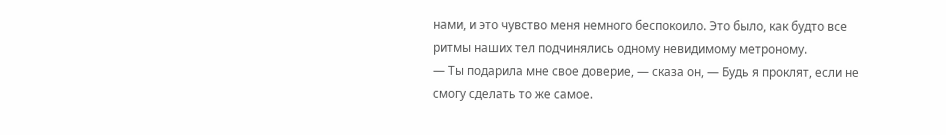нами, и это чувство меня немного беспокоило. Это было, как будто все ритмы наших тел подчинялись одному невидимому метроному.
— Ты подарила мне свое доверие, — сказа он, — Будь я проклят, если не смогу сделать то же самое.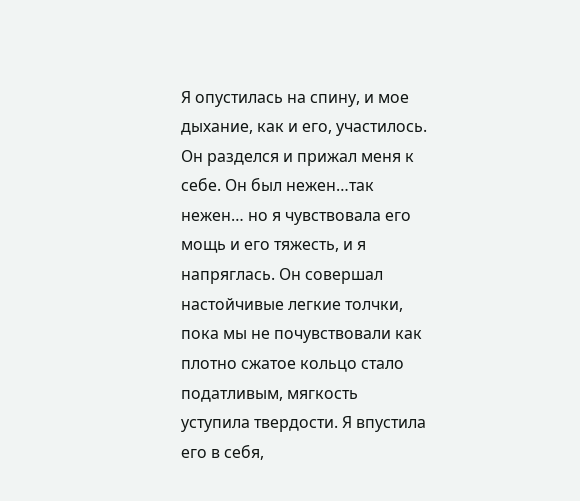Я опустилась на спину, и мое дыхание, как и его, участилось. Он разделся и прижал меня к себе. Он был нежен…так нежен… но я чувствовала его мощь и его тяжесть, и я напряглась. Он совершал настойчивые легкие толчки, пока мы не почувствовали как плотно сжатое кольцо стало податливым, мягкость уступила твердости. Я впустила его в себя,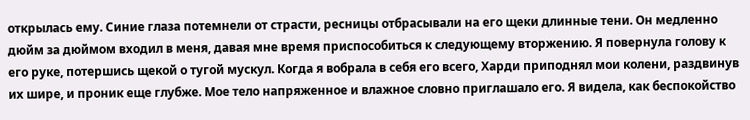открылась ему. Синие глаза потемнели от страсти, ресницы отбрасывали на его щеки длинные тени. Он медленно дюйм за дюймом входил в меня, давая мне время приспособиться к следующему вторжению. Я повернула голову к его руке, потершись щекой о тугой мускул. Когда я вобрала в себя его всего, Харди приподнял мои колени, раздвинув их шире, и проник еще глубже. Мое тело напряженное и влажное словно приглашало его. Я видела, как беспокойство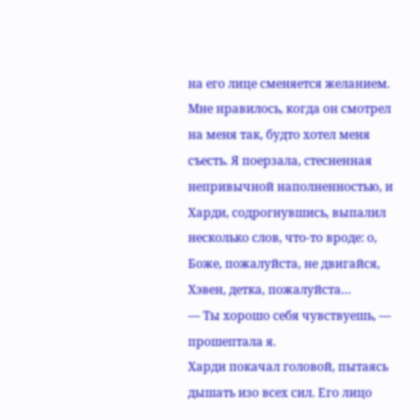на его лице сменяется желанием. Мне нравилось, когда он смотрел на меня так, будто хотел меня съесть. Я поерзала, стесненная непривычной наполненностью, и Харди, содрогнувшись, выпалил несколько слов, что-то вроде: о, Боже, пожалуйста, не двигайся, Хэвен, детка, пожалуйста…
— Ты хорошо себя чувствуешь, — прошептала я.
Харди покачал головой, пытаясь дышать изо всех сил. Его лицо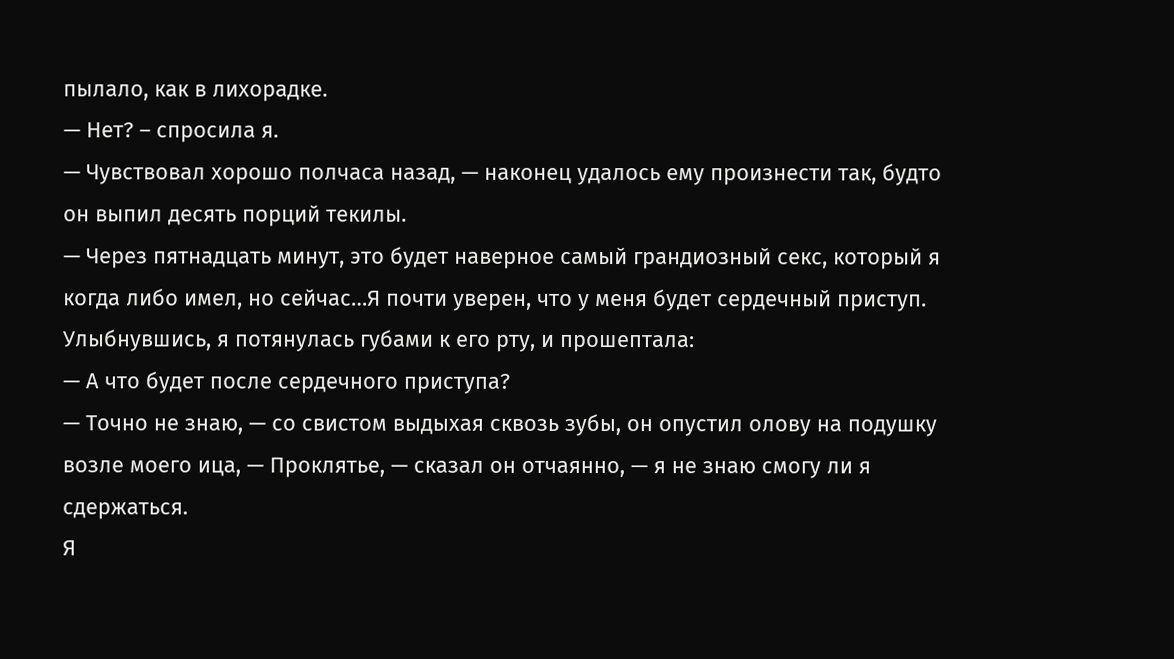пылало, как в лихорадке.
— Нет? – спросила я.
— Чувствовал хорошо полчаса назад, — наконец удалось ему произнести так, будто он выпил десять порций текилы.
— Через пятнадцать минут, это будет наверное самый грандиозный секс, который я когда либо имел, но сейчас…Я почти уверен, что у меня будет сердечный приступ.
Улыбнувшись, я потянулась губами к его рту, и прошептала:
— А что будет после сердечного приступа?
— Точно не знаю, — со свистом выдыхая сквозь зубы, он опустил олову на подушку возле моего ица, — Проклятье, — сказал он отчаянно, — я не знаю смогу ли я сдержаться.
Я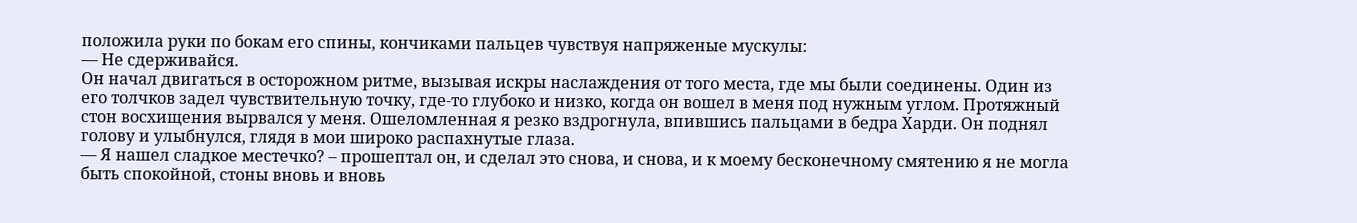положила руки по бокам его спины, кончиками пальцев чувствуя напряженые мускулы:
— Не сдерживайся.
Он начал двигаться в осторожном ритме, вызывая искры наслаждения от того места, где мы были соединены. Один из его толчков задел чувствительную точку, где-то глубоко и низко, когда он вошел в меня под нужным углом. Протяжный стон восхищения вырвался у меня. Ошеломленная я резко вздрогнула, впившись пальцами в бедра Харди. Он поднял голову и улыбнулся, глядя в мои широко распахнутые глаза.
— Я нашел сладкое местечко? – прошептал он, и сделал это снова, и снова, и к моему бесконечному смятению я не могла быть спокойной, стоны вновь и вновь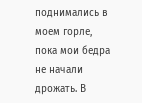поднимались в моем горле, пока мои бедра не начали дрожать. В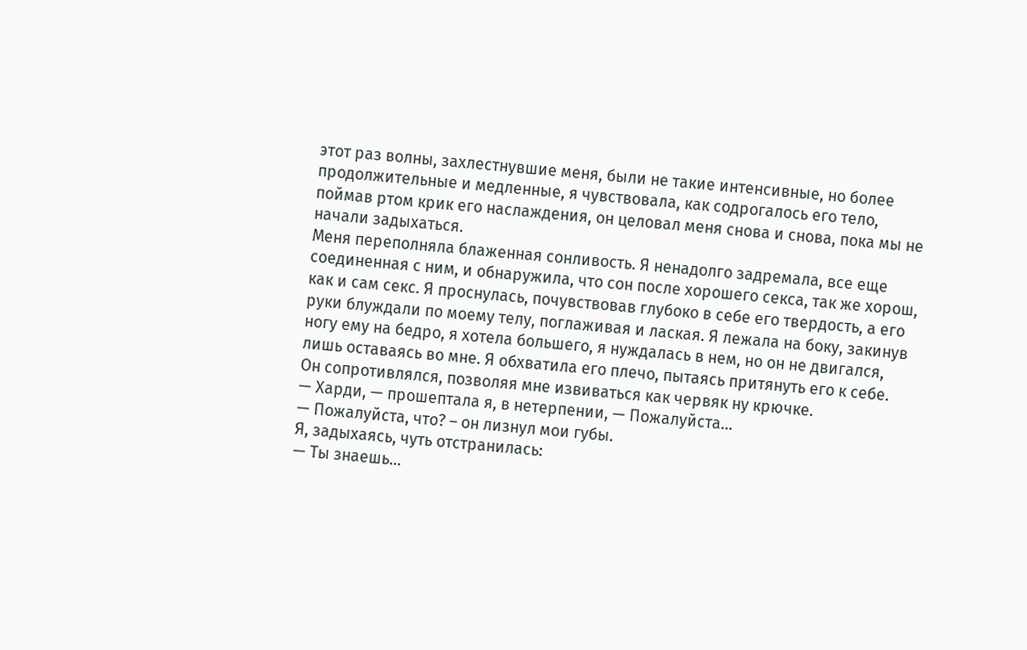этот раз волны, захлестнувшие меня, были не такие интенсивные, но более продолжительные и медленные, я чувствовала, как содрогалось его тело, поймав ртом крик его наслаждения, он целовал меня снова и снова, пока мы не начали задыхаться.
Меня переполняла блаженная сонливость. Я ненадолго задремала, все еще соединенная с ним, и обнаружила, что сон после хорошего секса, так же хорош, как и сам секс. Я проснулась, почувствовав глубоко в себе его твердость, а его руки блуждали по моему телу, поглаживая и лаская. Я лежала на боку, закинув ногу ему на бедро, я хотела большего, я нуждалась в нем, но он не двигался, лишь оставаясь во мне. Я обхватила его плечо, пытаясь притянуть его к себе. Он сопротивлялся, позволяя мне извиваться как червяк ну крючке.
— Харди, — прошептала я, в нетерпении, — Пожалуйста…
— Пожалуйста, что? – он лизнул мои губы.
Я, задыхаясь, чуть отстранилась:
— Ты знаешь…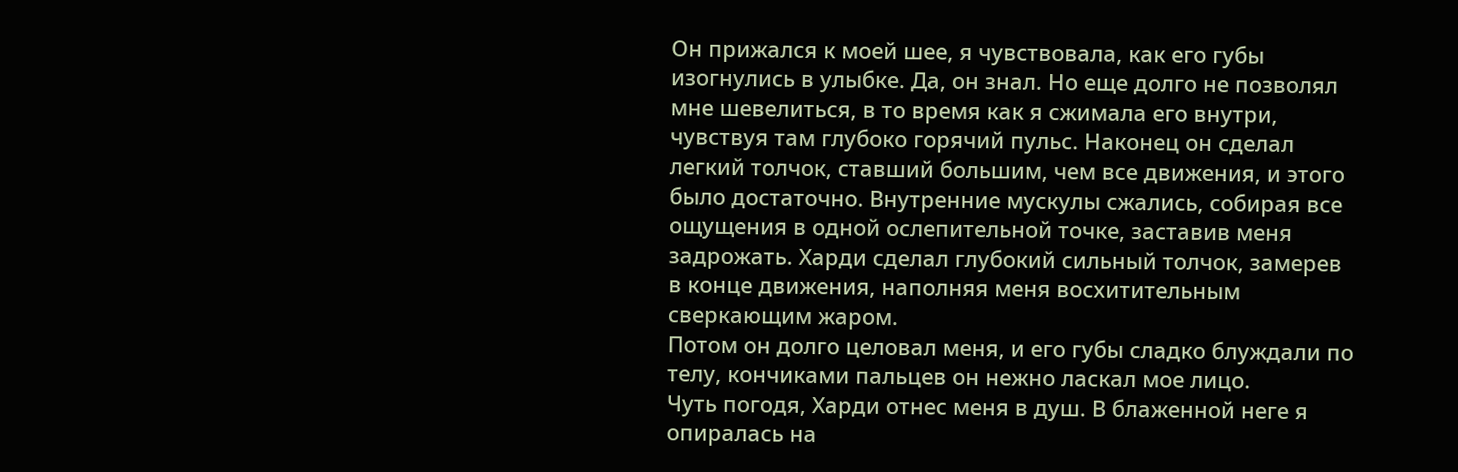Он прижался к моей шее, я чувствовала, как его губы изогнулись в улыбке. Да, он знал. Но еще долго не позволял мне шевелиться, в то время как я сжимала его внутри, чувствуя там глубоко горячий пульс. Наконец он сделал легкий толчок, ставший большим, чем все движения, и этого было достаточно. Внутренние мускулы сжались, собирая все ощущения в одной ослепительной точке, заставив меня задрожать. Харди сделал глубокий сильный толчок, замерев в конце движения, наполняя меня восхитительным сверкающим жаром.
Потом он долго целовал меня, и его губы сладко блуждали по телу, кончиками пальцев он нежно ласкал мое лицо.
Чуть погодя, Харди отнес меня в душ. В блаженной неге я опиралась на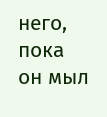него, пока он мыл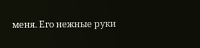меня. Его нежные руки